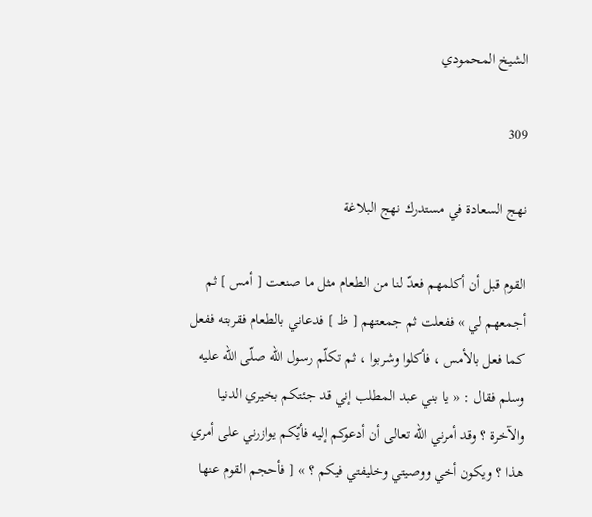الشيخ المحمودي

309

نهج السعادة في مستدرك نهج البلاغة

القوم قبل أن أكلمهم فعدّ لنا من الطعام مثل ما صنعت [ أمس ] ثم أجمعهم لي » ففعلت ثم جمعتهم [ ظ ] فدعاني بالطعام فقربته ففعل كما فعل بالأمس ، فأكلوا وشربوا ، ثم تكلّم رسول اللّه صلّى اللّه عليه وسلم فقال : « يا بني عبد المطلب إني قد جئتكم بخيري الدنيا والآخرة ؟ وقد أمرني اللّه تعالى أن أدعوكم إليه فأيّكم يوازرني على أمري هذا ؟ ويكون أخي ووصيتي وخليفتي فيكم ؟ » [ فأحجم القوم عنها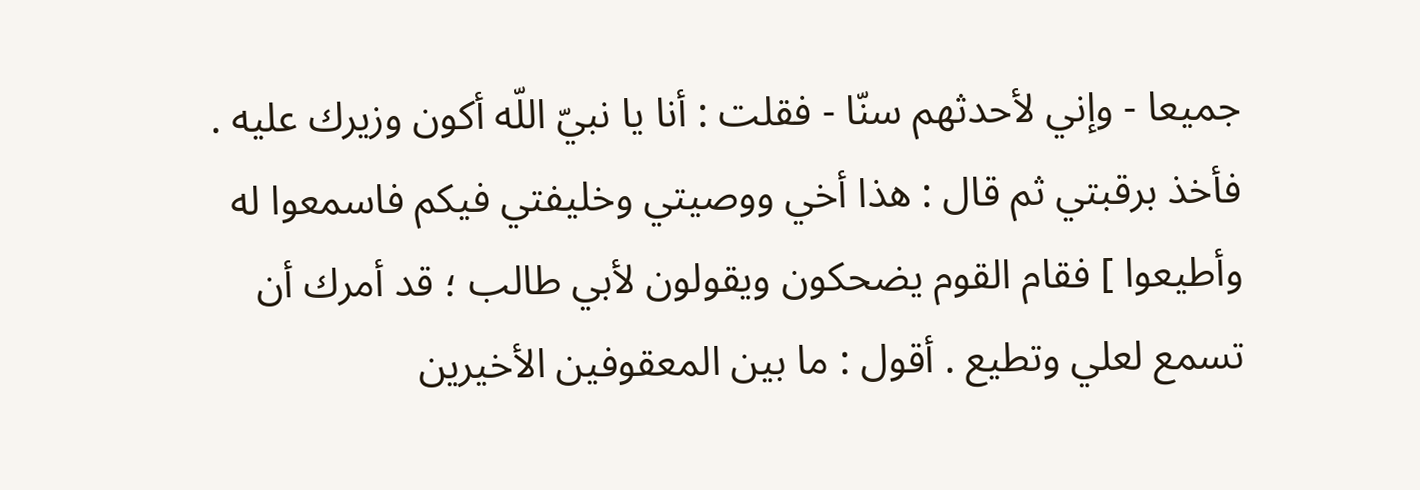جميعا - وإني لأحدثهم سنّا - فقلت : أنا يا نبيّ اللّه أكون وزيرك عليه . فأخذ برقبتي ثم قال : هذا أخي ووصيتي وخليفتي فيكم فاسمعوا له وأطيعوا ] فقام القوم يضحكون ويقولون لأبي طالب ؛ قد أمرك أن تسمع لعلي وتطيع . أقول : ما بين المعقوفين الأخيرين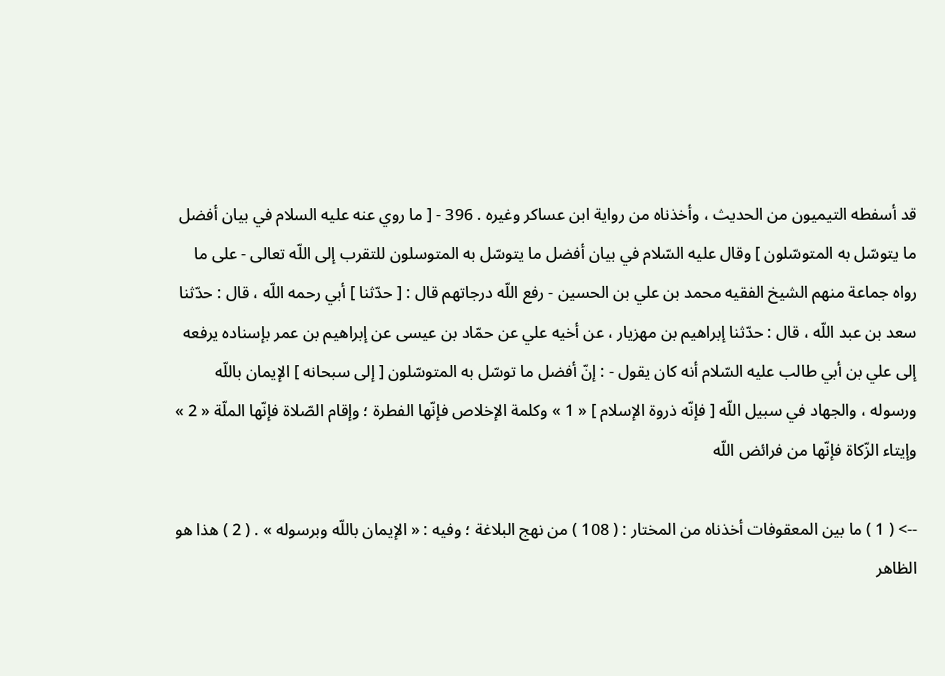قد أسفطه التيميون من الحديث ، وأخذناه من رواية ابن عساكر وغيره . 396 - [ ما روي عنه عليه السلام في بيان أفضل ما يتوسّل به المتوسّلون ] وقال عليه السّلام في بيان أفضل ما يتوسّل به المتوسلون للتقرب إلى اللّه تعالى - على ما رواه جماعة منهم الشيخ الفقيه محمد بن علي بن الحسين - رفع اللّه درجاتهم قال : [ حدّثنا ] أبي رحمه اللّه ، قال : حدّثنا سعد بن عبد اللّه ، قال : حدّثنا إبراهيم بن مهزيار ، عن أخيه علي عن حمّاد بن عيسى عن إبراهيم بن عمر بإسناده يرفعه إلى علي بن أبي طالب عليه السّلام أنه كان يقول - : إنّ أفضل ما توسّل به المتوسّلون [ إلى سبحانه ] الإيمان باللّه ورسوله ، والجهاد في سبيل اللّه [ فإنّه ذروة الإسلام ] « 1 » وكلمة الإخلاص فإنّها الفطرة ؛ وإقام الصّلاة فإنّها الملّة « 2 » وإيتاء الزّكاة فإنّها من فرائض اللّه

--> ( 1 ) ما بين المعقوفات أخذناه من المختار : ( 108 ) من نهج البلاغة ؛ وفيه : « الإيمان باللّه وبرسوله » . ( 2 ) هذا هو الظاهر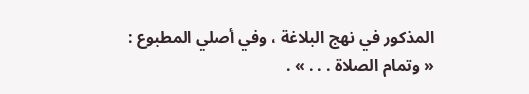المذكور في نهج البلاغة ، وفي أصلي المطبوع : « وتمام الصلاة . . . » .